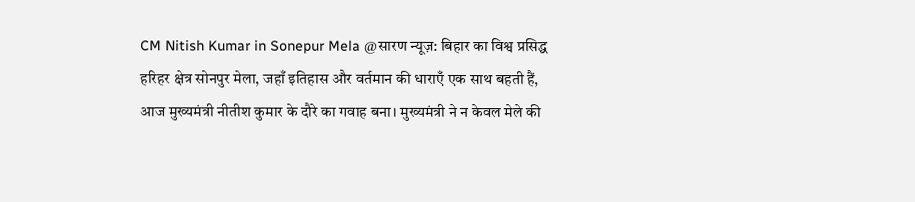CM Nitish Kumar in Sonepur Mela @सारण न्यूज़: बिहार का विश्व प्रसिद्ध हरिहर क्षेत्र सोनपुर मेला, जहाँ इतिहास और वर्तमान की धाराएँ एक साथ बहती हैं, आज मुख्यमंत्री नीतीश कुमार के दौरे का गवाह बना। मुख्यमंत्री ने न केवल मेले की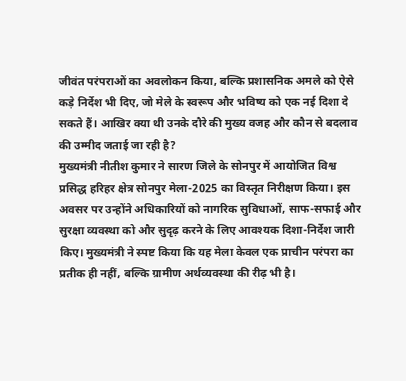जीवंत परंपराओं का अवलोकन किया, बल्कि प्रशासनिक अमले को ऐसे कड़े निर्देश भी दिए, जो मेले के स्वरूप और भविष्य को एक नई दिशा दे सकते हैं। आखिर क्या थी उनके दौरे की मुख्य वजह और कौन से बदलाव की उम्मीद जताई जा रही है?
मुख्यमंत्री नीतीश कुमार ने सारण जिले के सोनपुर में आयोजित विश्व प्रसिद्ध हरिहर क्षेत्र सोनपुर मेला-2025 का विस्तृत निरीक्षण किया। इस अवसर पर उन्होंने अधिकारियों को नागरिक सुविधाओं, साफ-सफाई और सुरक्षा व्यवस्था को और सुदृढ़ करने के लिए आवश्यक दिशा-निर्देश जारी किए। मुख्यमंत्री ने स्पष्ट किया कि यह मेला केवल एक प्राचीन परंपरा का प्रतीक ही नहीं, बल्कि ग्रामीण अर्थव्यवस्था की रीढ़ भी है।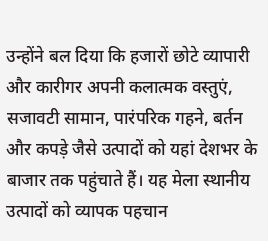उन्होंने बल दिया कि हजारों छोटे व्यापारी और कारीगर अपनी कलात्मक वस्तुएं, सजावटी सामान, पारंपरिक गहने, बर्तन और कपड़े जैसे उत्पादों को यहां देशभर के बाजार तक पहुंचाते हैं। यह मेला स्थानीय उत्पादों को व्यापक पहचान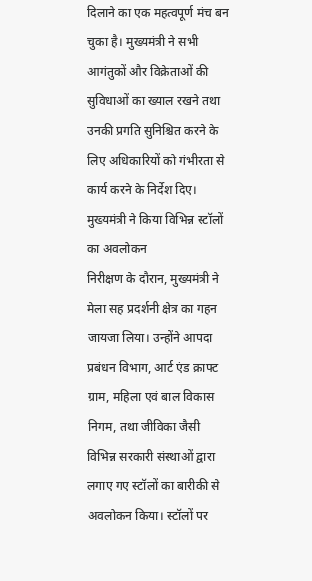दिलाने का एक महत्वपूर्ण मंच बन चुका है। मुख्यमंत्री ने सभी आगंतुकों और विक्रेताओं की सुविधाओं का ख्याल रखने तथा उनकी प्रगति सुनिश्चित करने के लिए अधिकारियों को गंभीरता से कार्य करने के निर्देश दिए।
मुख्यमंत्री ने किया विभिन्न स्टॉलों का अवलोकन
निरीक्षण के दौरान, मुख्यमंत्री ने मेला सह प्रदर्शनी क्षेत्र का गहन जायजा लिया। उन्होंने आपदा प्रबंधन विभाग, आर्ट एंड क्राफ्ट ग्राम, महिला एवं बाल विकास निगम, तथा जीविका जैसी विभिन्न सरकारी संस्थाओं द्वारा लगाए गए स्टॉलों का बारीकी से अवलोकन किया। स्टॉलों पर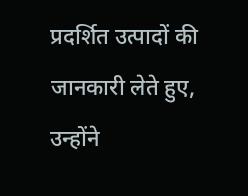प्रदर्शित उत्पादों की जानकारी लेते हुए, उन्होंने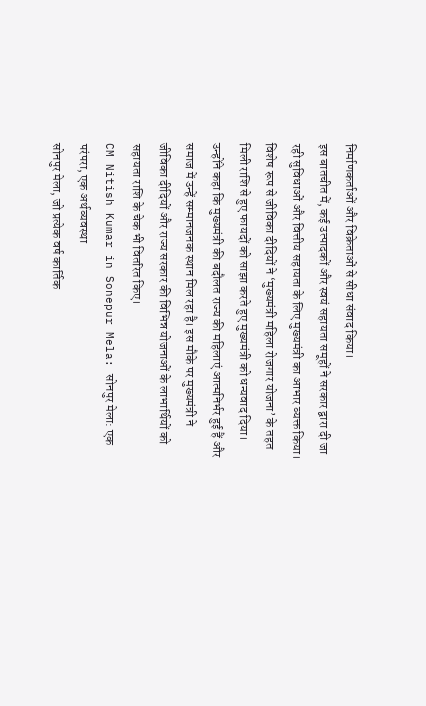निर्माणकर्ताओं और विक्रेताओं से सीधा संवाद किया।
इस बातचीत में, कई उत्पादकों और स्वयं सहायता समूहों ने सरकार द्वारा दी जा रही सुविधाओं और वित्तीय सहायता के लिए मुख्यमंत्री का आभार व्यक्त किया। विशेष रूप से जीविका दीदियों ने ‘मुख्यमंत्री महिला रोजगार योजना’ के तहत मिली राशि से हुए फायदों को साझा करते हुए मुख्यमंत्री को धन्यवाद दिया। उन्होंने कहा कि मुख्यमंत्री की बदौलत राज्य की महिलाएं आत्मनिर्भर हुई हैं और समाज में उन्हें सम्मानजनक स्थान मिल रहा है। इस मौके पर मुख्यमंत्री ने जीविका दीदियों और राज्य सरकार की विभिन्न योजनाओं के लाभार्थियों को सहायता राशि के चेक भी वितरित किए।
CM Nitish Kumar in Sonepur Mela: सोनपुर मेला: एक परंपरा, एक अर्थव्यवस्था
सोनपुर मेला, जो प्रत्येक वर्ष कार्तिक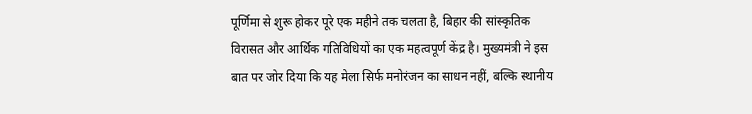पूर्णिमा से शुरू होकर पूरे एक महीने तक चलता है, बिहार की सांस्कृतिक विरासत और आर्थिक गतिविधियों का एक महत्वपूर्ण केंद्र है। मुख्यमंत्री ने इस बात पर जोर दिया कि यह मेला सिर्फ मनोरंजन का साधन नहीं, बल्कि स्थानीय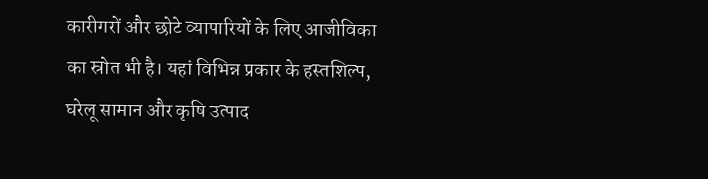कारीगरों और छोटे व्यापारियों के लिए आजीविका का स्रोत भी है। यहां विभिन्न प्रकार के हस्तशिल्प, घरेलू सामान और कृषि उत्पाद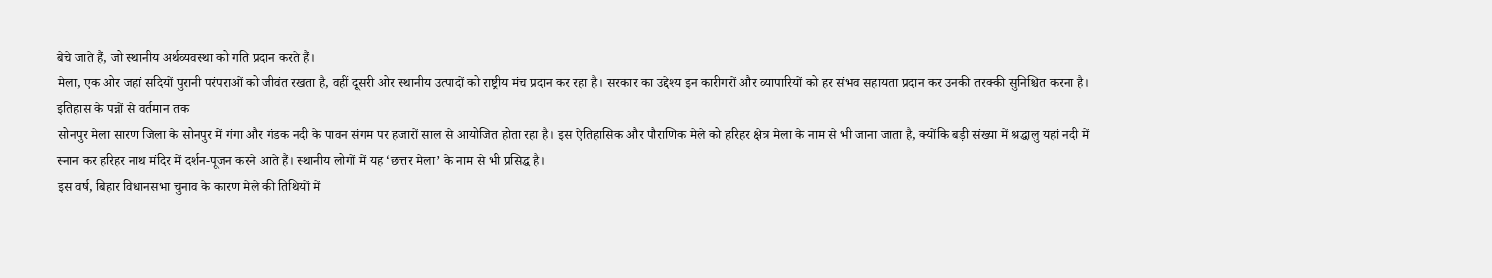बेचे जाते हैं, जो स्थानीय अर्थव्यवस्था को गति प्रदान करते हैं।
मेला, एक ओर जहां सदियों पुरानी परंपराओं को जीवंत रखता है, वहीं दूसरी ओर स्थानीय उत्पादों को राष्ट्रीय मंच प्रदान कर रहा है। सरकार का उद्देश्य इन कारीगरों और व्यापारियों को हर संभव सहायता प्रदान कर उनकी तरक्की सुनिश्चित करना है।
इतिहास के पन्नों से वर्तमान तक
सोनपुर मेला सारण जिला के सोनपुर में गंगा और गंडक नदी के पावन संगम पर हजारों साल से आयोजित होता रहा है। इस ऐतिहासिक और पौराणिक मेले को हरिहर क्षेत्र मेला के नाम से भी जाना जाता है, क्योंकि बड़ी संख्या में श्रद्धालु यहां नदी में स्नान कर हरिहर नाथ मंदिर में दर्शन-पूजन करने आते हैं। स्थानीय लोगों में यह ‘छत्तर मेला’ के नाम से भी प्रसिद्ध है।
इस वर्ष, बिहार विधानसभा चुनाव के कारण मेले की तिथियों में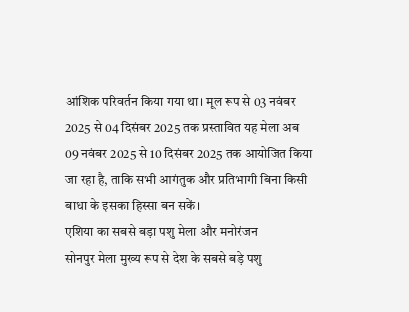आंशिक परिवर्तन किया गया था। मूल रूप से 03 नवंबर 2025 से 04 दिसंबर 2025 तक प्रस्तावित यह मेला अब 09 नवंबर 2025 से 10 दिसंबर 2025 तक आयोजित किया जा रहा है, ताकि सभी आगंतुक और प्रतिभागी बिना किसी बाधा के इसका हिस्सा बन सकें।
एशिया का सबसे बड़ा पशु मेला और मनोरंजन
सोनपुर मेला मुख्य रूप से देश के सबसे बड़े पशु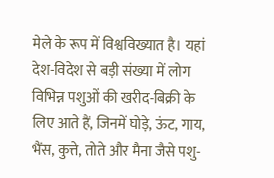मेले के रूप में विश्वविख्यात है। यहां देश-विदेश से बड़ी संख्या में लोग विभिन्न पशुओं की खरीद-बिक्री के लिए आते हैं, जिनमें घोड़े, ऊंट, गाय, भैंस, कुत्ते, तोते और मैना जैसे पशु-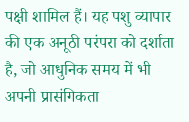पक्षी शामिल हैं। यह पशु व्यापार की एक अनूठी परंपरा को दर्शाता है, जो आधुनिक समय में भी अपनी प्रासंगिकता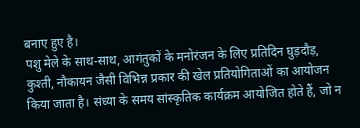बनाए हुए है।
पशु मेले के साथ-साथ, आगंतुकों के मनोरंजन के लिए प्रतिदिन घुड़दौड़, कुश्ती, नौकायन जैसी विभिन्न प्रकार की खेल प्रतियोगिताओं का आयोजन किया जाता है। संध्या के समय सांस्कृतिक कार्यक्रम आयोजित होते हैं, जो न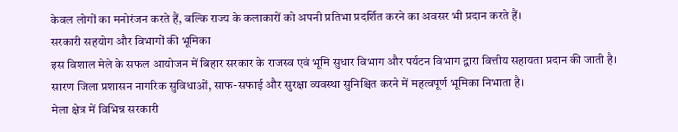केवल लोगों का मनोरंजन करते हैं, बल्कि राज्य के कलाकारों को अपनी प्रतिभा प्रदर्शित करने का अवसर भी प्रदान करते हैं।
सरकारी सहयोग और विभागों की भूमिका
इस विशाल मेले के सफल आयोजन में बिहार सरकार के राजस्व एवं भूमि सुधार विभाग और पर्यटन विभाग द्वारा वित्तीय सहायता प्रदान की जाती है। सारण जिला प्रशासन नागरिक सुविधाओं, साफ-सफाई और सुरक्षा व्यवस्था सुनिश्चित करने में महत्वपूर्ण भूमिका निभाता है।
मेला क्षेत्र में विभिन्न सरकारी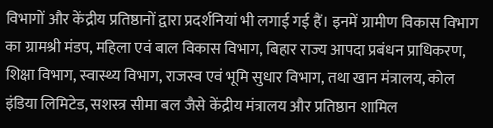विभागों और केंद्रीय प्रतिष्ठानों द्वारा प्रदर्शनियां भी लगाई गई हैं। इनमें ग्रामीण विकास विभाग का ग्रामश्री मंडप, महिला एवं बाल विकास विभाग, बिहार राज्य आपदा प्रबंधन प्राधिकरण, शिक्षा विभाग, स्वास्थ्य विभाग, राजस्व एवं भूमि सुधार विभाग, तथा खान मंत्रालय, कोल इंडिया लिमिटेड, सशस्त्र सीमा बल जैसे केंद्रीय मंत्रालय और प्रतिष्ठान शामिल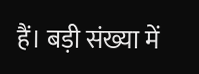हैं। बड़ी संख्या में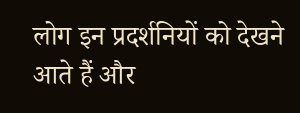लोग इन प्रदर्शनियों को देखने आते हैं और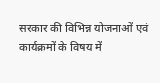सरकार की विभिन्न योजनाओं एवं कार्यक्रमों के विषय में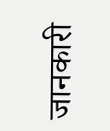जानकारी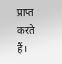प्राप्त करते हैं।